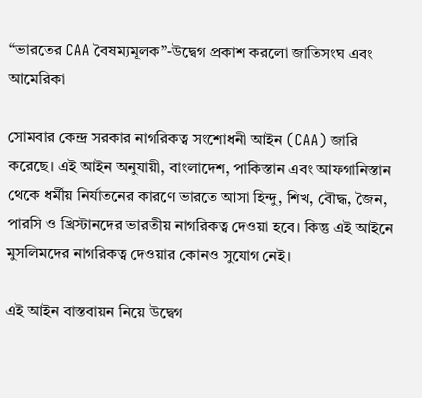“ভারতের CAA বৈষম্যমূলক”-উদ্বেগ প্রকাশ করলো জাতিসংঘ এবং আমেরিকা

সোমবার কেন্দ্র সরকার নাগরিকত্ব সংশোধনী আইন (CAA) জারি করেছে। এই আইন অনুযায়ী, বাংলাদেশ, পাকিস্তান এবং আফগানিস্তান থেকে ধর্মীয় নির্যাতনের কারণে ভারতে আসা হিন্দু, শিখ, বৌদ্ধ, জৈন, পারসি ও খ্রিস্টানদের ভারতীয় নাগরিকত্ব দেওয়া হবে। কিন্তু এই আইনে মুসলিমদের নাগরিকত্ব দেওয়ার কোনও সুযোগ নেই।

এই আইন বাস্তবায়ন নিয়ে উদ্বেগ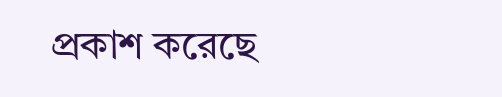প্রকাশ করেছে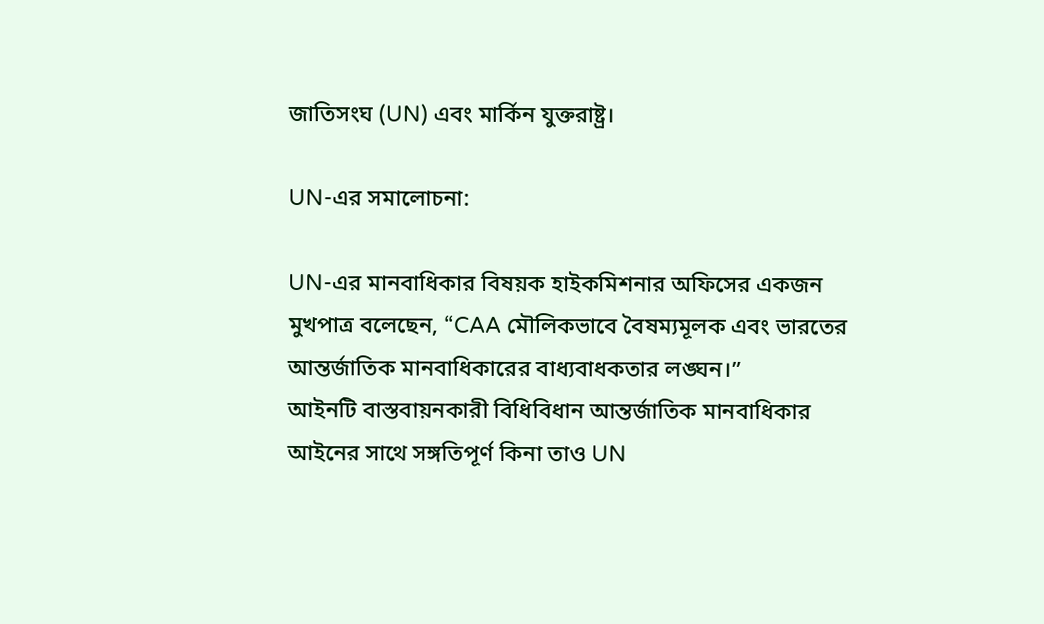জাতিসংঘ (UN) এবং মার্কিন যুক্তরাষ্ট্র।

UN-এর সমালোচনা:

UN-এর মানবাধিকার বিষয়ক হাইকমিশনার অফিসের একজন মুখপাত্র বলেছেন, “CAA মৌলিকভাবে বৈষম্যমূলক এবং ভারতের আন্তর্জাতিক মানবাধিকারের বাধ্যবাধকতার লঙ্ঘন।”
আইনটি বাস্তবায়নকারী বিধিবিধান আন্তর্জাতিক মানবাধিকার আইনের সাথে সঙ্গতিপূর্ণ কিনা তাও UN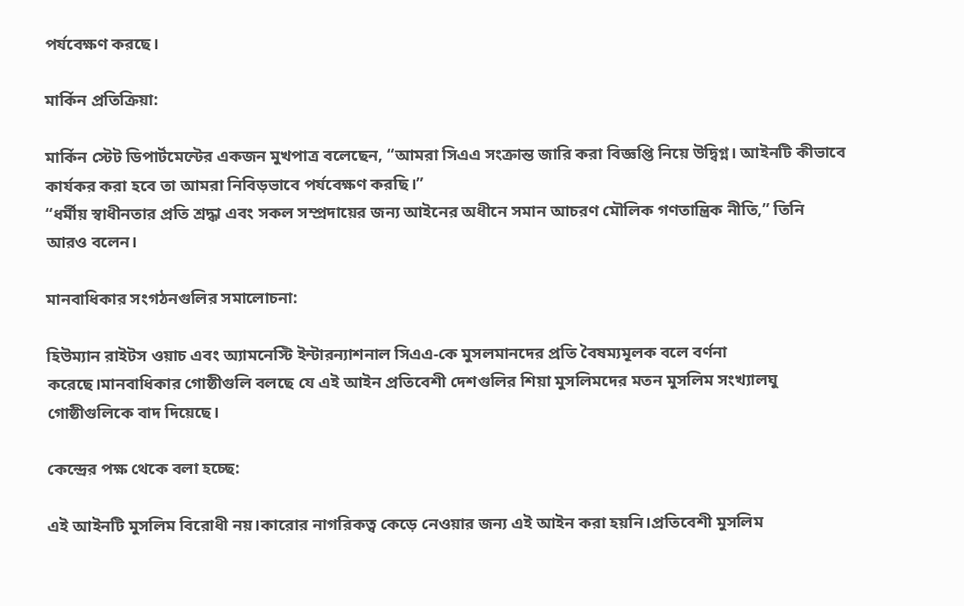পর্যবেক্ষণ করছে।

মার্কিন প্রতিক্রিয়া:

মার্কিন স্টেট ডিপার্টমেন্টের একজন মুখপাত্র বলেছেন, “আমরা সিএএ সংক্রান্ত জারি করা বিজ্ঞপ্তি নিয়ে উদ্বিগ্ন। আইনটি কীভাবে কার্যকর করা হবে তা আমরা নিবিড়ভাবে পর্যবেক্ষণ করছি।”
“ধর্মীয় স্বাধীনতার প্রতি শ্রদ্ধা এবং সকল সম্প্রদায়ের জন্য আইনের অধীনে সমান আচরণ মৌলিক গণতান্ত্রিক নীতি,” তিনি আরও বলেন।

মানবাধিকার সংগঠনগুলির সমালোচনা:

হিউম্যান রাইটস ওয়াচ এবং অ্যামনেস্টি ইন্টারন্যাশনাল সিএএ-কে মুসলমানদের প্রতি বৈষম্যমূলক বলে বর্ণনা করেছে।মানবাধিকার গোষ্ঠীগুলি বলছে যে এই আইন প্রতিবেশী দেশগুলির শিয়া মুসলিমদের মতন মুসলিম সংখ্যালঘু গোষ্ঠীগুলিকে বাদ দিয়েছে।

কেন্দ্রের পক্ষ থেকে বলা হচ্ছে:

এই আইনটি মুসলিম বিরোধী নয়।কারোর নাগরিকত্ব কেড়ে নেওয়ার জন্য এই আইন করা হয়নি।প্রতিবেশী মুসলিম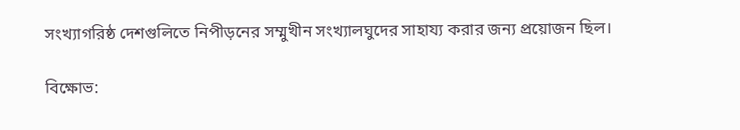সংখ্যাগরিষ্ঠ দেশগুলিতে নিপীড়নের সম্মুখীন সংখ্যালঘুদের সাহায্য করার জন্য প্রয়োজন ছিল।

বিক্ষোভ: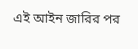এই আইন জারির পর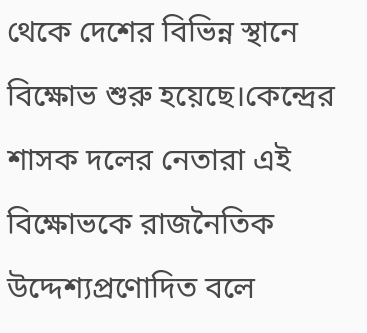থেকে দেশের বিভিন্ন স্থানে বিক্ষোভ শুরু হয়েছে।কেন্দ্রের শাসক দলের নেতারা এই বিক্ষোভকে রাজনৈতিক উদ্দেশ্যপ্রণোদিত বলে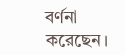বর্ণনা করেছেন।